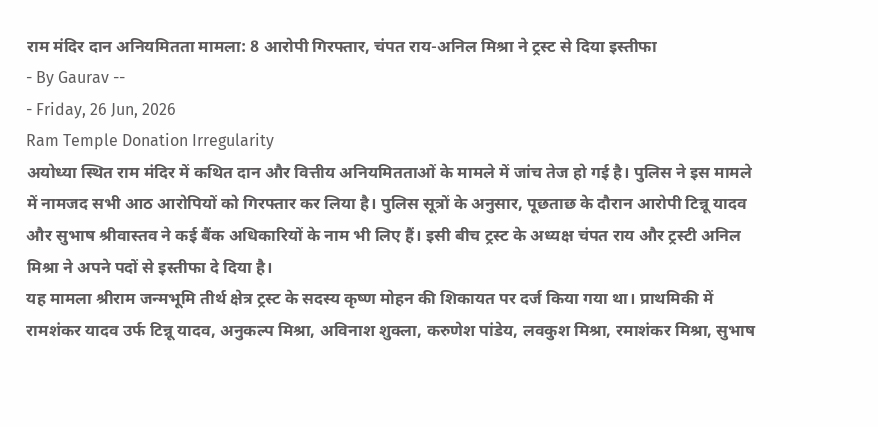राम मंदिर दान अनियमितता मामला: 8 आरोपी गिरफ्तार, चंपत राय-अनिल मिश्रा ने ट्रस्ट से दिया इस्तीफा
- By Gaurav --
- Friday, 26 Jun, 2026
Ram Temple Donation Irregularity
अयोध्या स्थित राम मंदिर में कथित दान और वित्तीय अनियमितताओं के मामले में जांच तेज हो गई है। पुलिस ने इस मामले में नामजद सभी आठ आरोपियों को गिरफ्तार कर लिया है। पुलिस सूत्रों के अनुसार, पूछताछ के दौरान आरोपी टिन्नू यादव और सुभाष श्रीवास्तव ने कई बैंक अधिकारियों के नाम भी लिए हैं। इसी बीच ट्रस्ट के अध्यक्ष चंपत राय और ट्रस्टी अनिल मिश्रा ने अपने पदों से इस्तीफा दे दिया है।
यह मामला श्रीराम जन्मभूमि तीर्थ क्षेत्र ट्रस्ट के सदस्य कृष्ण मोहन की शिकायत पर दर्ज किया गया था। प्राथमिकी में रामशंकर यादव उर्फ टिन्नू यादव, अनुकल्प मिश्रा, अविनाश शुक्ला, करुणेश पांडेय, लवकुश मिश्रा, रमाशंकर मिश्रा, सुभाष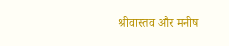श्रीवास्तव और मनीष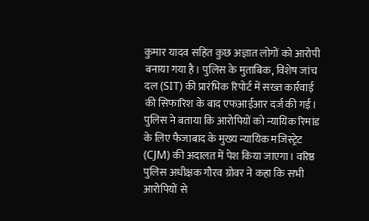कुमार यादव सहित कुछ अज्ञात लोगों को आरोपी बनाया गया है। पुलिस के मुताबिक, विशेष जांच दल (SIT) की प्रारंभिक रिपोर्ट में सख्त कार्रवाई की सिफारिश के बाद एफआईआर दर्ज की गई।
पुलिस ने बताया कि आरोपियों को न्यायिक रिमांड के लिए फैजाबाद के मुख्य न्यायिक मजिस्ट्रेट (CJM) की अदालत में पेश किया जाएगा। वरिष्ठ पुलिस अधीक्षक गौरव ग्रोवर ने कहा कि सभी आरोपियों से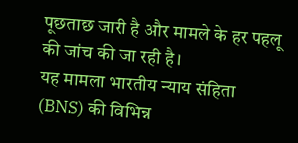पूछताछ जारी है और मामले के हर पहलू की जांच की जा रही है।
यह मामला भारतीय न्याय संहिता (BNS) की विभिन्न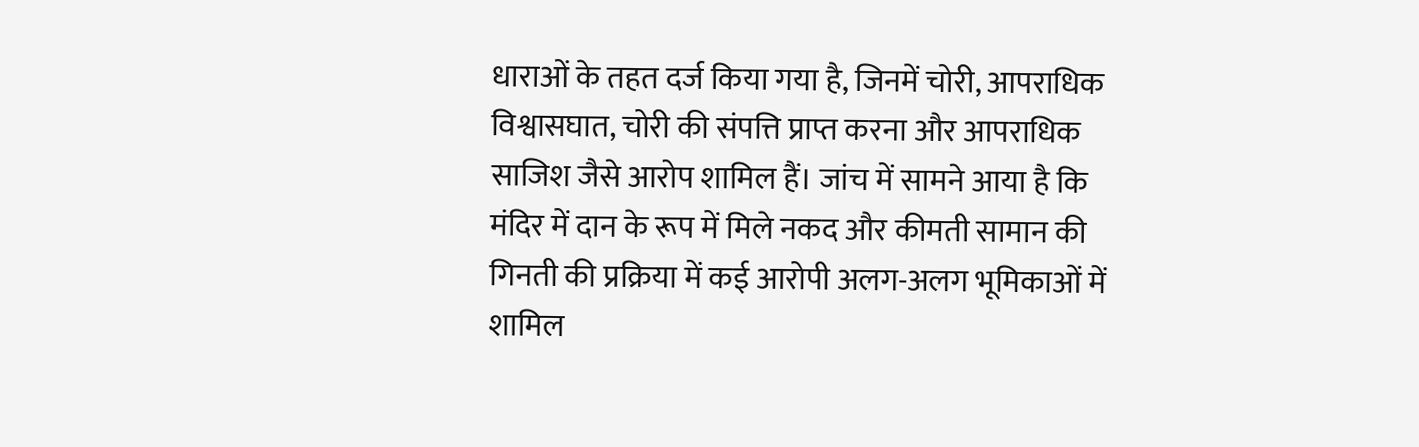धाराओं के तहत दर्ज किया गया है, जिनमें चोरी, आपराधिक विश्वासघात, चोरी की संपत्ति प्राप्त करना और आपराधिक साजिश जैसे आरोप शामिल हैं। जांच में सामने आया है कि मंदिर में दान के रूप में मिले नकद और कीमती सामान की गिनती की प्रक्रिया में कई आरोपी अलग-अलग भूमिकाओं में शामिल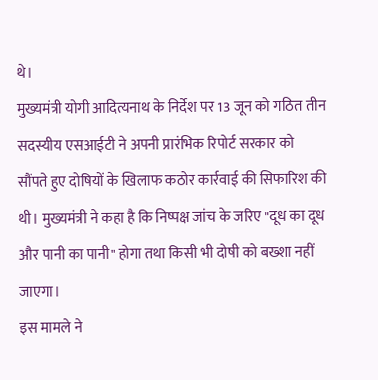थे।
मुख्यमंत्री योगी आदित्यनाथ के निर्देश पर 13 जून को गठित तीन सदस्यीय एसआईटी ने अपनी प्रारंभिक रिपोर्ट सरकार को सौंपते हुए दोषियों के खिलाफ कठोर कार्रवाई की सिफारिश की थी। मुख्यमंत्री ने कहा है कि निष्पक्ष जांच के जरिए "दूध का दूध और पानी का पानी" होगा तथा किसी भी दोषी को बख्शा नहीं जाएगा।
इस मामले ने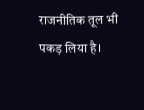राजनीतिक तूल भी पकड़ लिया है।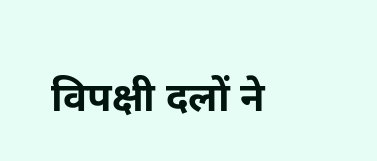विपक्षी दलों ने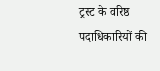ट्रस्ट के वरिष्ठ पदाधिकारियों की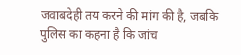जवाबदेही तय करने की मांग की है, जबकि पुलिस का कहना है कि जांच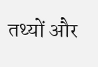तथ्यों और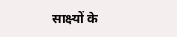साक्ष्यों के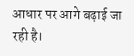आधार पर आगे बढ़ाई जा रही है।